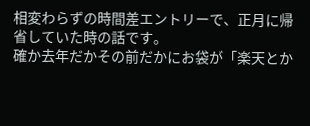相変わらずの時間差エントリーで、正月に帰省していた時の話です。
確か去年だかその前だかにお袋が「楽天とか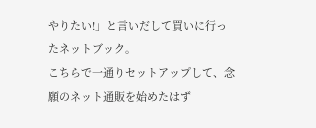やりたい!」と言いだして買いに行ったネットブック。
こちらで一通りセットアップして、念願のネット通販を始めたはず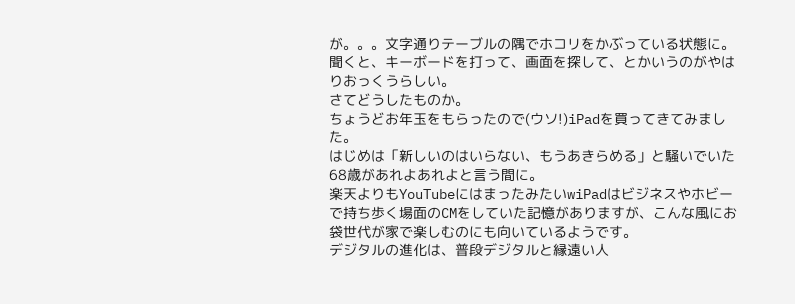が。。。文字通りテーブルの隅でホコリをかぶっている状態に。
聞くと、キーボードを打って、画面を探して、とかいうのがやはりおっくうらしい。
さてどうしたものか。
ちょうどお年玉をもらったので(ウソ!)iPadを買ってきてみました。
はじめは「新しいのはいらない、もうあきらめる」と騒いでいた68歳があれよあれよと言う間に。
楽天よりもYouTubeにはまったみたいwiPadはビジネスやホビーで持ち歩く場面のCMをしていた記憶がありますが、こんな風にお袋世代が家で楽しむのにも向いているようです。
デジタルの進化は、普段デジタルと縁遠い人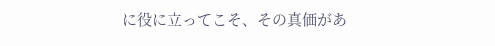に役に立ってこそ、その真価があ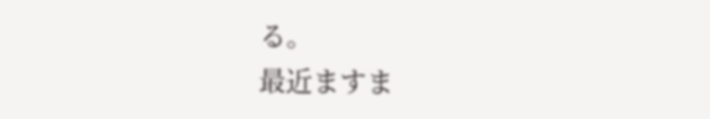る。
最近ますま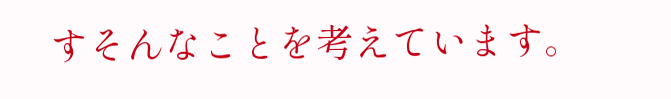すそんなことを考えています。